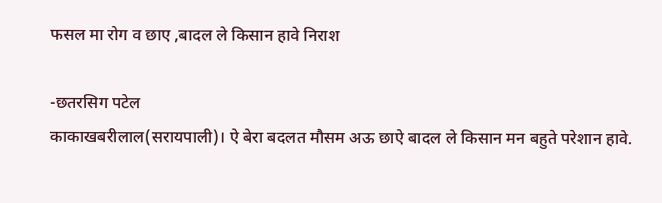फसल मा रोग व छाए ,बादल ले किसान हावे निराश

-छतरसिग पटेल
काकाखबरीलाल(सरायपाली)। ऐ बेरा बदलत मौसम अऊ छाऐ बादल ले किसान मन बहुते परेशान हावे.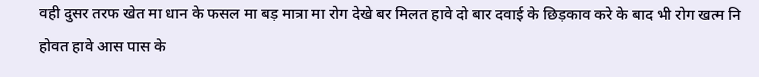वही दुसर तरफ खेत मा धान के फसल मा बड़ मात्रा मा रोग देखे बर मिलत हावे दो बार दवाई के छिड़काव करे के बाद भी रोग खत्म नि होवत हावे आस पास के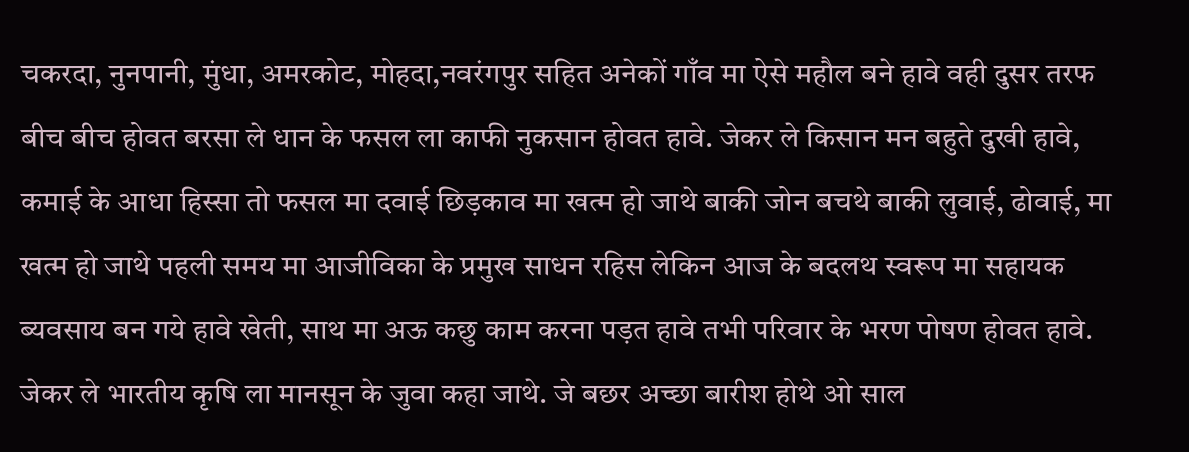चकरदा, नुनपानी, मुंधा, अमरकोट, मोहदा,नवरंगपुर सहित अनेकों गाँव मा ऐसे महौल बने हावे वही दुसर तरफ बीच बीच होवत बरसा ले धान के फसल ला काफी नुकसान होवत हावे. जेकर ले किसान मन बहुते दुखी हावे, कमाई के आधा हिस्सा तो फसल मा दवाई छिड़काव मा खत्म हो जाथे बाकी जोन बचथे बाकी लुवाई, ढोवाई, मा खत्म हो जाथे पहली समय मा आजीविका के प्रमुख साधन रहिस लेकिन आज के बदलथ स्वरूप मा सहायक ब्यवसाय बन गये हावे खेती, साथ मा अऊ कछु काम करना पड़त हावे तभी परिवार के भरण पोषण होवत हावे. जेकर ले भारतीय कृषि ला मानसून के जुवा कहा जाथे. जे बछर अच्छा बारीश होथे ओ साल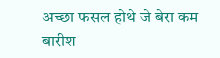अच्छा फसल होथे जे बेरा कम बारीश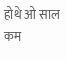होथे ओ साल कम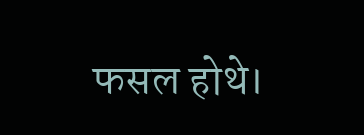फसल होथे।